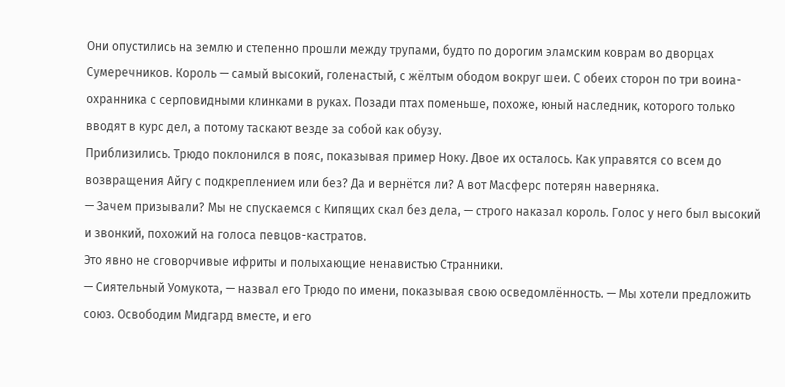Они опустились на землю и степенно прошли между трупами, будто по дорогим эламским коврам во дворцах Сумеречников. Король — самый высокий, голенастый, с жёлтым ободом вокруг шеи. С обеих сторон по три воина-охранника с серповидными клинками в руках. Позади птах поменьше, похоже, юный наследник, которого только вводят в курс дел, а потому таскают везде за собой как обузу.
Приблизились. Трюдо поклонился в пояс, показывая пример Ноку. Двое их осталось. Как управятся со всем до возвращения Айгу с подкреплением или без? Да и вернётся ли? А вот Масферс потерян наверняка.
— Зачем призывали? Мы не спускаемся с Кипящих скал без дела, — строго наказал король. Голос у него был высокий и звонкий, похожий на голоса певцов-кастратов.
Это явно не сговорчивые ифриты и полыхающие ненавистью Странники.
— Сиятельный Уомукота, — назвал его Трюдо по имени, показывая свою осведомлённость. — Мы хотели предложить союз. Освободим Мидгард вместе, и его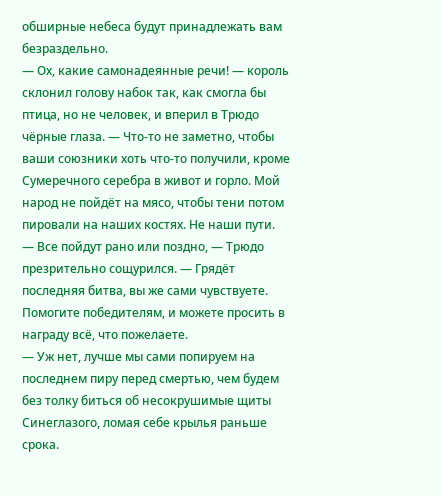обширные небеса будут принадлежать вам безраздельно.
— Ох, какие самонадеянные речи! — король склонил голову набок так, как смогла бы птица, но не человек, и вперил в Трюдо чёрные глаза. — Что-то не заметно, чтобы ваши союзники хоть что-то получили, кроме Сумеречного серебра в живот и горло. Мой народ не пойдёт на мясо, чтобы тени потом пировали на наших костях. Не наши пути.
— Все пойдут рано или поздно, — Трюдо презрительно сощурился. — Грядёт последняя битва, вы же сами чувствуете. Помогите победителям, и можете просить в награду всё, что пожелаете.
— Уж нет, лучше мы сами попируем на последнем пиру перед смертью, чем будем без толку биться об несокрушимые щиты Синеглазого, ломая себе крылья раньше срока.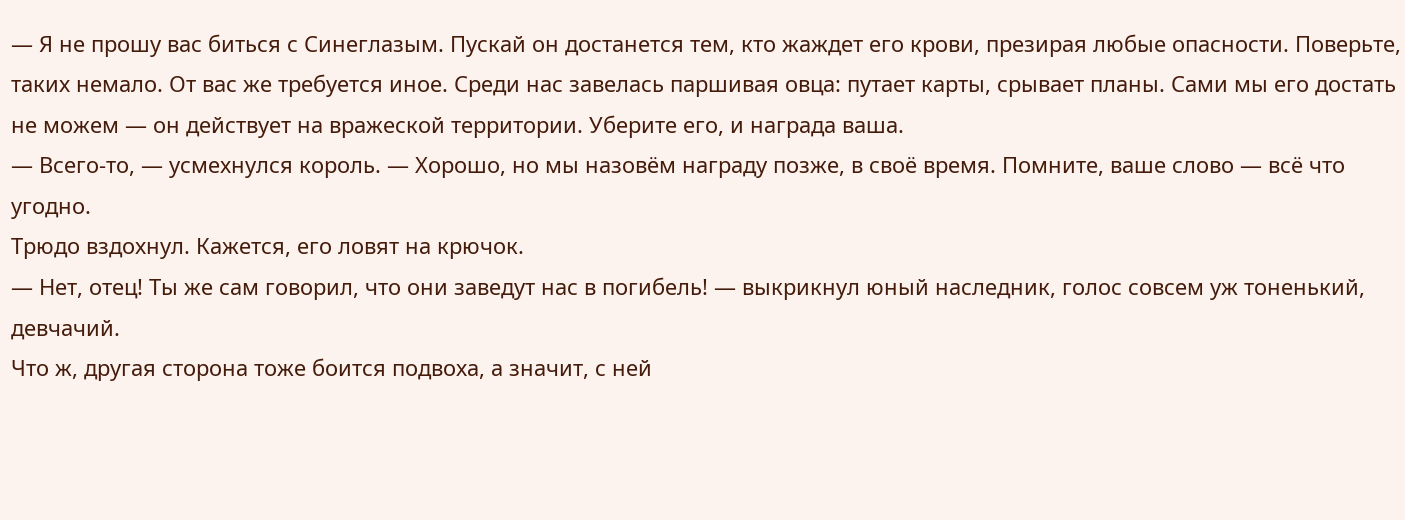— Я не прошу вас биться с Синеглазым. Пускай он достанется тем, кто жаждет его крови, презирая любые опасности. Поверьте, таких немало. От вас же требуется иное. Среди нас завелась паршивая овца: путает карты, срывает планы. Сами мы его достать не можем — он действует на вражеской территории. Уберите его, и награда ваша.
— Всего-то, — усмехнулся король. — Хорошо, но мы назовём награду позже, в своё время. Помните, ваше слово — всё что угодно.
Трюдо вздохнул. Кажется, его ловят на крючок.
— Нет, отец! Ты же сам говорил, что они заведут нас в погибель! — выкрикнул юный наследник, голос совсем уж тоненький, девчачий.
Что ж, другая сторона тоже боится подвоха, а значит, с ней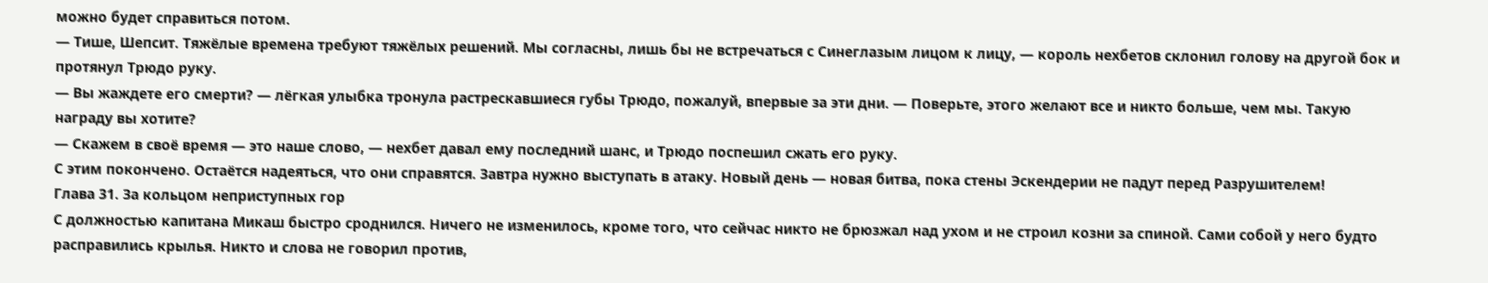можно будет справиться потом.
— Тише, Шепсит. Тяжёлые времена требуют тяжёлых решений. Мы согласны, лишь бы не встречаться с Синеглазым лицом к лицу, — король нехбетов склонил голову на другой бок и протянул Трюдо руку.
— Вы жаждете его смерти? — лёгкая улыбка тронула растрескавшиеся губы Трюдо, пожалуй, впервые за эти дни. — Поверьте, этого желают все и никто больше, чем мы. Такую награду вы хотите?
— Скажем в своё время — это наше слово, — нехбет давал ему последний шанс, и Трюдо поспешил сжать его руку.
С этим покончено. Остаётся надеяться, что они справятся. Завтра нужно выступать в атаку. Новый день — новая битва, пока стены Эскендерии не падут перед Разрушителем!
Глава 31. За кольцом неприступных гор
С должностью капитана Микаш быстро сроднился. Ничего не изменилось, кроме того, что сейчас никто не брюзжал над ухом и не строил козни за спиной. Сами собой у него будто расправились крылья. Никто и слова не говорил против,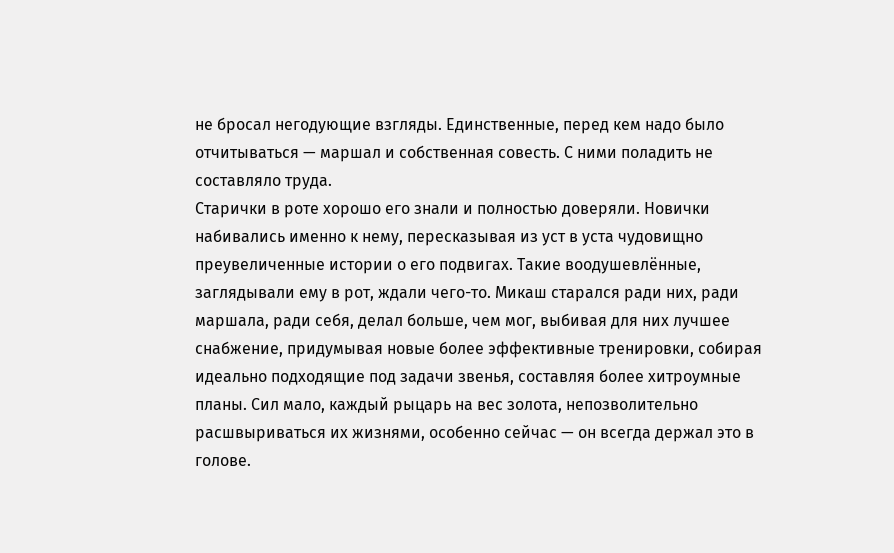не бросал негодующие взгляды. Единственные, перед кем надо было отчитываться — маршал и собственная совесть. С ними поладить не составляло труда.
Старички в роте хорошо его знали и полностью доверяли. Новички набивались именно к нему, пересказывая из уст в уста чудовищно преувеличенные истории о его подвигах. Такие воодушевлённые, заглядывали ему в рот, ждали чего-то. Микаш старался ради них, ради маршала, ради себя, делал больше, чем мог, выбивая для них лучшее снабжение, придумывая новые более эффективные тренировки, собирая идеально подходящие под задачи звенья, составляя более хитроумные планы. Сил мало, каждый рыцарь на вес золота, непозволительно расшвыриваться их жизнями, особенно сейчас — он всегда держал это в голове.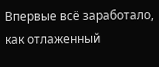Впервые всё заработало, как отлаженный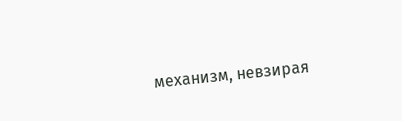механизм, невзирая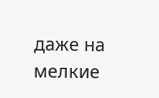даже на мелкие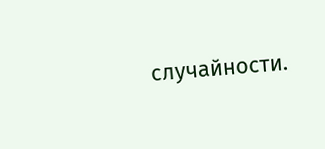случайности.